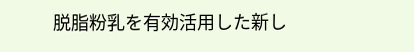脱脂粉乳を有効活用した新し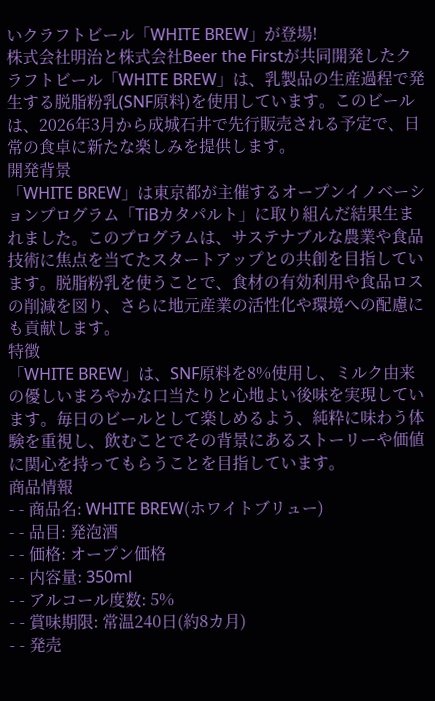いクラフトビール「WHITE BREW」が登場!
株式会社明治と株式会社Beer the Firstが共同開発したクラフトビール「WHITE BREW」は、乳製品の生産過程で発生する脱脂粉乳(SNF原料)を使用しています。このビールは、2026年3月から成城石井で先行販売される予定で、日常の食卓に新たな楽しみを提供します。
開発背景
「WHITE BREW」は東京都が主催するオープンイノベーションプログラム「TiBカタパルト」に取り組んだ結果生まれました。このプログラムは、サステナブルな農業や食品技術に焦点を当てたスタートアップとの共創を目指しています。脱脂粉乳を使うことで、食材の有効利用や食品ロスの削減を図り、さらに地元産業の活性化や環境への配慮にも貢献します。
特徴
「WHITE BREW」は、SNF原料を8%使用し、ミルク由来の優しいまろやかな口当たりと心地よい後味を実現しています。毎日のビールとして楽しめるよう、純粋に味わう体験を重視し、飲むことでその背景にあるストーリーや価値に関心を持ってもらうことを目指しています。
商品情報
- - 商品名: WHITE BREW(ホワイトブリュー)
- - 品目: 発泡酒
- - 価格: オープン価格
- - 内容量: 350ml
- - アルコール度数: 5%
- - 賞味期限: 常温240日(約8カ月)
- - 発売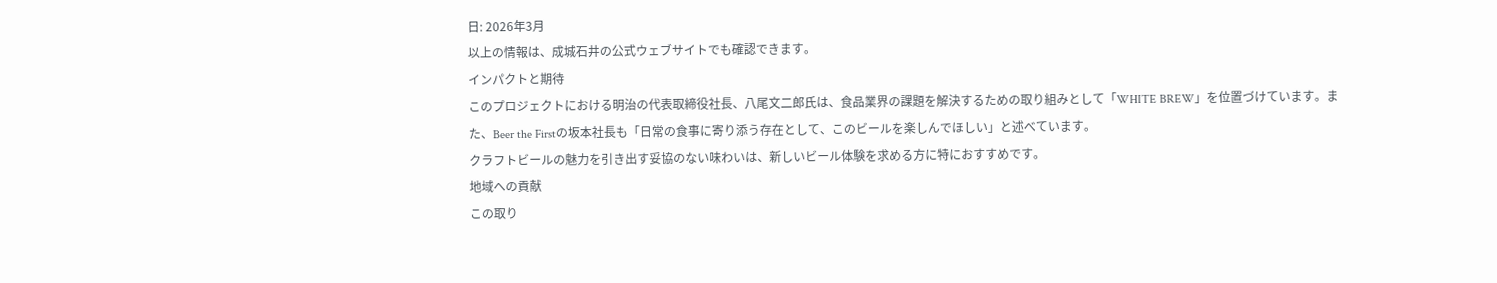日: 2026年3月
以上の情報は、成城石井の公式ウェブサイトでも確認できます。
インパクトと期待
このプロジェクトにおける明治の代表取締役社長、八尾文二郎氏は、食品業界の課題を解決するための取り組みとして「WHITE BREW」を位置づけています。また、Beer the Firstの坂本社長も「日常の食事に寄り添う存在として、このビールを楽しんでほしい」と述べています。
クラフトビールの魅力を引き出す妥協のない味わいは、新しいビール体験を求める方に特におすすめです。
地域への貢献
この取り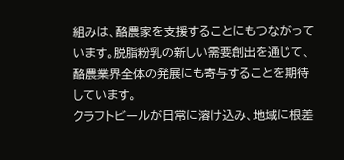組みは、酪農家を支援することにもつながっています。脱脂粉乳の新しい需要創出を通じて、酪農業界全体の発展にも寄与することを期待しています。
クラフトビールが日常に溶け込み、地域に根差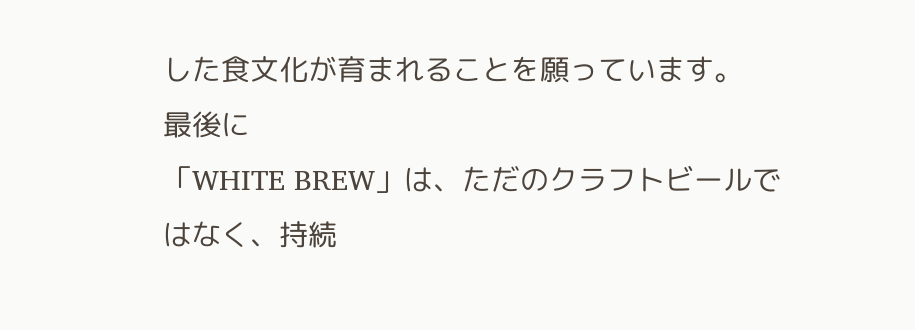した食文化が育まれることを願っています。
最後に
「WHITE BREW」は、ただのクラフトビールではなく、持続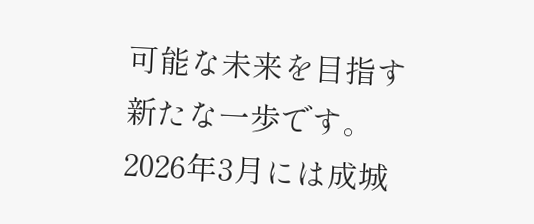可能な未来を目指す新たな一歩です。2026年3月には成城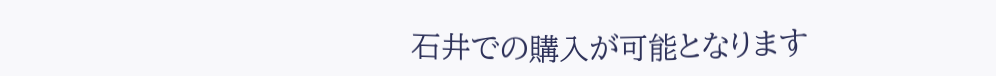石井での購入が可能となります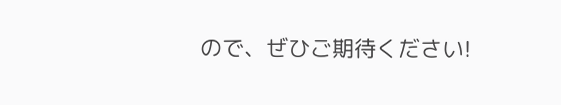ので、ぜひご期待ください!